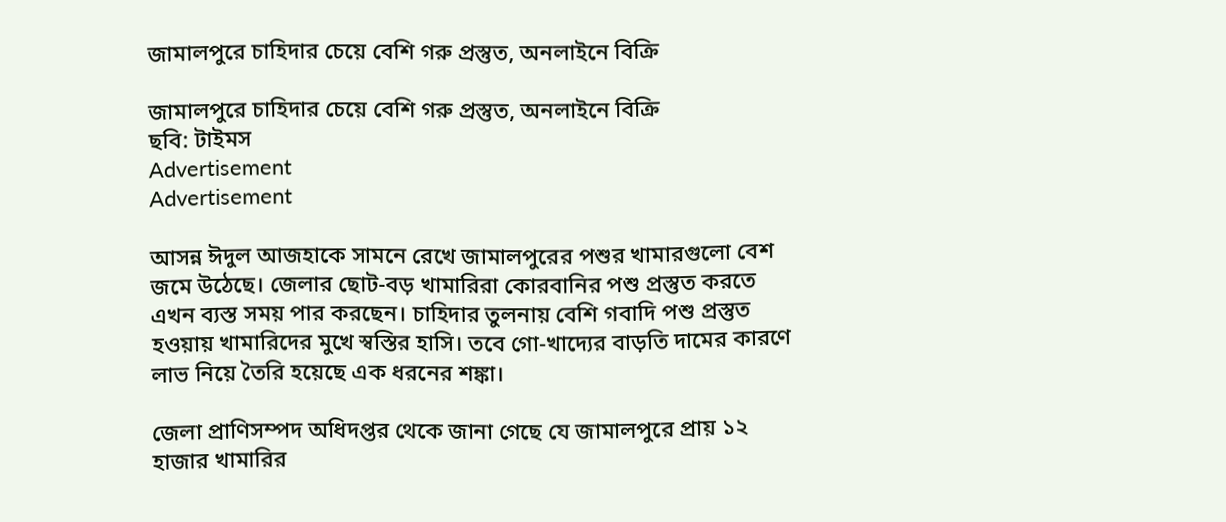জামালপুরে চাহিদার চেয়ে বেশি গরু প্রস্তুত, অনলাইনে বিক্রি

জামালপুরে চাহিদার চেয়ে বেশি গরু প্রস্তুত, অনলাইনে বিক্রি
ছবি: টাইমস
Advertisement
Advertisement

আসন্ন ঈদুল আজহাকে সামনে রেখে জামালপুরের পশুর খামারগুলো বেশ জমে উঠেছে। জেলার ছোট-বড় খামারিরা কোরবানির পশু প্রস্তুত করতে এখন ব্যস্ত সময় পার করছেন। চাহিদার তুলনায় বেশি গবাদি পশু প্রস্তুত হওয়ায় খামারিদের মুখে স্বস্তির হাসি। তবে গো-খাদ্যের বাড়তি দামের কারণে লাভ নিয়ে তৈরি হয়েছে এক ধরনের শঙ্কা।

জেলা প্রাণিসম্পদ অধিদপ্তর থেকে জানা গেছে যে জামালপুরে প্রায় ১২ হাজার খামারির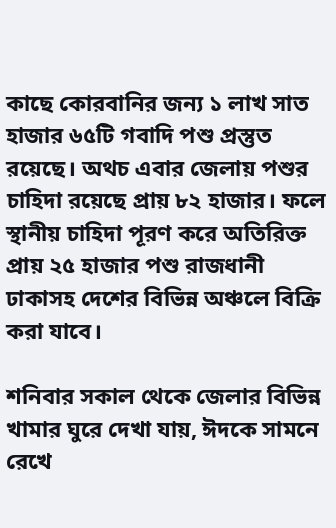কাছে কোরবানির জন্য ১ লাখ সাত হাজার ৬৫টি গবাদি পশু প্রস্তুত রয়েছে। অথচ এবার জেলায় পশুর চাহিদা রয়েছে প্রায় ৮২ হাজার। ফলে স্থানীয় চাহিদা পূরণ করে অতিরিক্ত প্রায় ২৫ হাজার পশু রাজধানী ঢাকাসহ দেশের বিভিন্ন অঞ্চলে বিক্রি করা যাবে।

শনিবার সকাল থেকে জেলার বিভিন্ন খামার ঘুরে দেখা যায়, ঈদকে সামনে রেখে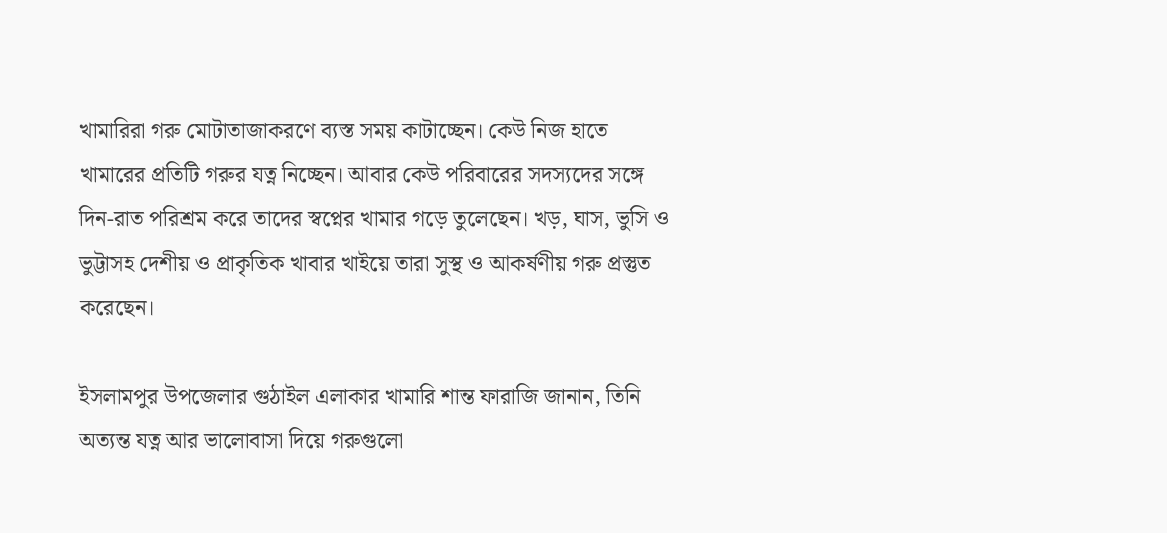খামারিরা গরু মোটাতাজাকরণে ব্যস্ত সময় কাটাচ্ছেন। কেউ নিজ হাতে খামারের প্রতিটি গরুর যত্ন নিচ্ছেন। আবার কেউ পরিবারের সদস্যদের সঙ্গে দিন-রাত পরিশ্রম করে তাদের স্বপ্নের খামার গড়ে তুলেছেন। খড়, ঘাস, ভুসি ও ভুট্টাসহ দেশীয় ও প্রাকৃতিক খাবার খাইয়ে তারা সুস্থ ও আকর্ষণীয় গরু প্রস্তুত করেছেন।

ইসলামপুর উপজেলার গুঠাইল এলাকার খামারি শান্ত ফারাজি জানান, তিনি অত্যন্ত যত্ন আর ভালোবাসা দিয়ে গরুগুলো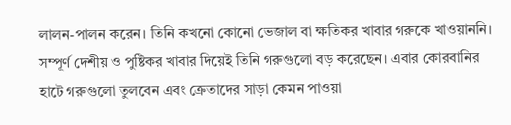লালন-পালন করেন। তিনি কখনো কোনো ভেজাল বা ক্ষতিকর খাবার গরুকে খাওয়াননি। সম্পূর্ণ দেশীয় ও পুষ্টিকর খাবার দিয়েই তিনি গরুগুলো বড় করেছেন। এবার কোরবানির হাটে গরুগুলো তুলবেন এবং ক্রেতাদের সাড়া কেমন পাওয়া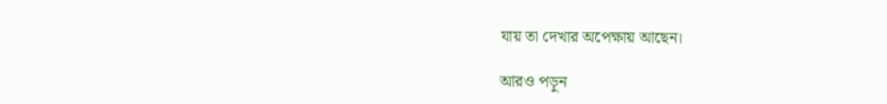যায় তা দেখার অপেক্ষায় আছেন।

আরও পড়ুন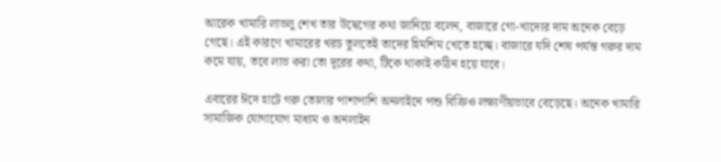আরেক খামারি লাভলু শেখ তার উদ্বেগের কথা জানিয়ে বলেন, বাজারে গো-খাদ্যের দাম অনেক বেড়ে গেছে। এই কারণে খামারের খরচ তুলতেই তাদের হিমশিম খেতে হচ্ছে। বাজারে যদি শেষ পর্যন্ত গরুর দাম কমে যায়, তবে লাভ করা তো দূরের কথা, টিকে থাকাই কঠিন হয়ে যাবে।

এবারের ঈদে হাটে গরু তোলার পাশাপাশি অনলাইনে পশু বিক্রিও লক্ষ্যণীয়ভাবে বেড়েছে। অনেক খামারি সামাজিক যোগাযোগ মাধ্যম ও অনলাইন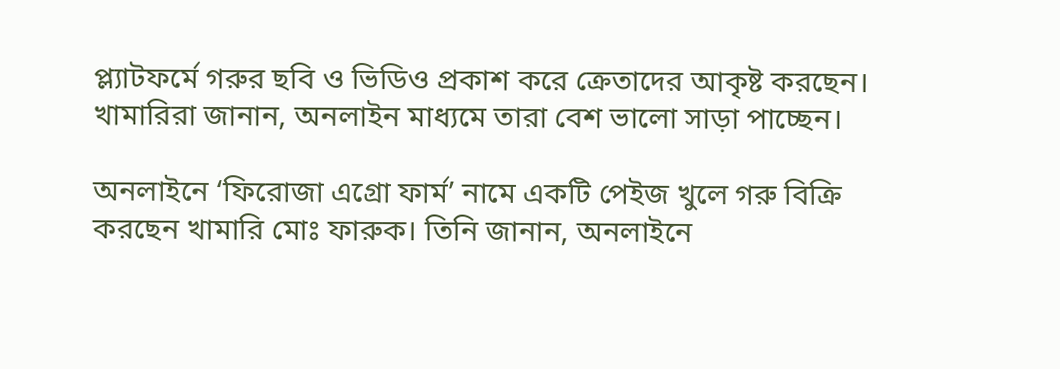প্ল্যাটফর্মে গরুর ছবি ও ভিডিও প্রকাশ করে ক্রেতাদের আকৃষ্ট করছেন। খামারিরা জানান, অনলাইন মাধ্যমে তারা বেশ ভালো সাড়া পাচ্ছেন।

অনলাইনে ‘ফিরোজা এগ্রো ফার্ম’ নামে একটি পেইজ খুলে গরু বিক্রি করছেন খামারি মোঃ ফারুক। তিনি জানান, অনলাইনে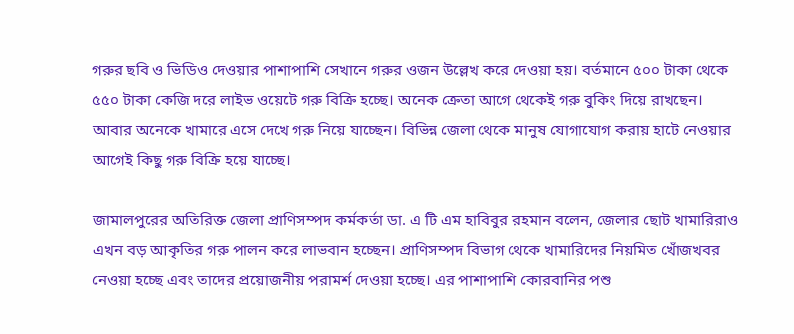গরুর ছবি ও ভিডিও দেওয়ার পাশাপাশি সেখানে গরুর ওজন উল্লেখ করে দেওয়া হয়। বর্তমানে ৫০০ টাকা থেকে ৫৫০ টাকা কেজি দরে লাইভ ওয়েটে গরু বিক্রি হচ্ছে। অনেক ক্রেতা আগে থেকেই গরু বুকিং দিয়ে রাখছেন। আবার অনেকে খামারে এসে দেখে গরু নিয়ে যাচ্ছেন। বিভিন্ন জেলা থেকে মানুষ যোগাযোগ করায় হাটে নেওয়ার আগেই কিছু গরু বিক্রি হয়ে যাচ্ছে।

জামালপুরের অতিরিক্ত জেলা প্রাণিসম্পদ কর্মকর্তা ডা. এ টি এম হাবিবুর রহমান বলেন, জেলার ছোট খামারিরাও এখন বড় আকৃতির গরু পালন করে লাভবান হচ্ছেন। প্রাণিসম্পদ বিভাগ থেকে খামারিদের নিয়মিত খোঁজখবর নেওয়া হচ্ছে এবং তাদের প্রয়োজনীয় পরামর্শ দেওয়া হচ্ছে। এর পাশাপাশি কোরবানির পশু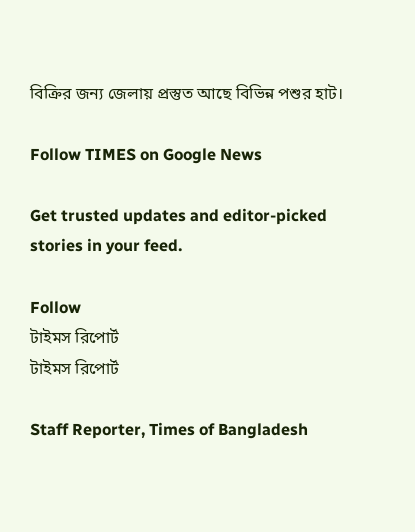বিক্রির জন্য জেলায় প্রস্তুত আছে বিভিন্ন পশুর হাট।

Follow TIMES on Google News

Get trusted updates and editor-picked stories in your feed.

Follow
টাইমস রিপোর্ট
টাইমস রিপোর্ট

Staff Reporter, Times of Bangladesh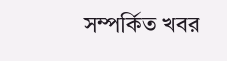সম্পর্কিত খবর